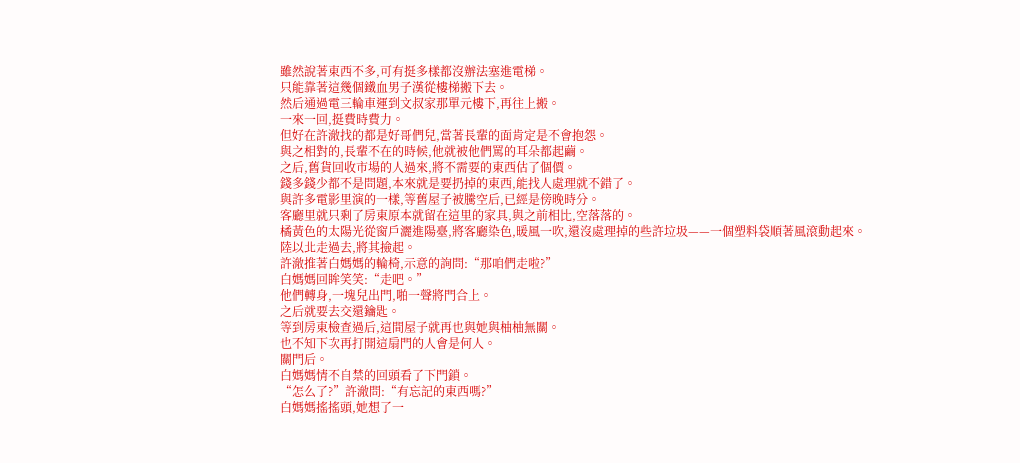雖然說著東西不多,可有挺多樣都沒辦法塞進電梯。
只能靠著這幾個鐵血男子漢從樓梯搬下去。
然后通過電三輪車運到文叔家那單元樓下,再往上搬。
一來一回,挺費時費力。
但好在許澈找的都是好哥們兒,當著長輩的面肯定是不會抱怨。
與之相對的,長輩不在的時候,他就被他們罵的耳朵都起繭。
之后,舊貨回收市場的人過來,將不需要的東西估了個價。
錢多錢少都不是問題,本來就是要扔掉的東西,能找人處理就不錯了。
與許多電影里演的一樣,等舊屋子被騰空后,已經是傍晚時分。
客廳里就只剩了房東原本就留在這里的家具,與之前相比,空落落的。
橘黃色的太陽光從窗戶灑進陽臺,將客廳染色,暖風一吹,還沒處理掉的些許垃圾——一個塑料袋順著風滾動起來。
陸以北走過去,將其撿起。
許澈推著白媽媽的輪椅,示意的詢問:“那咱們走啦?”
白媽媽回眸笑笑:“走吧。”
他們轉身,一塊兒出門,啪一聲將門合上。
之后就要去交還鑰匙。
等到房東檢查過后,這間屋子就再也與她與柚柚無關。
也不知下次再打開這扇門的人會是何人。
關門后。
白媽媽情不自禁的回頭看了下門鎖。
“怎么了?”許澈問:“有忘記的東西嗎?”
白媽媽搖搖頭,她想了一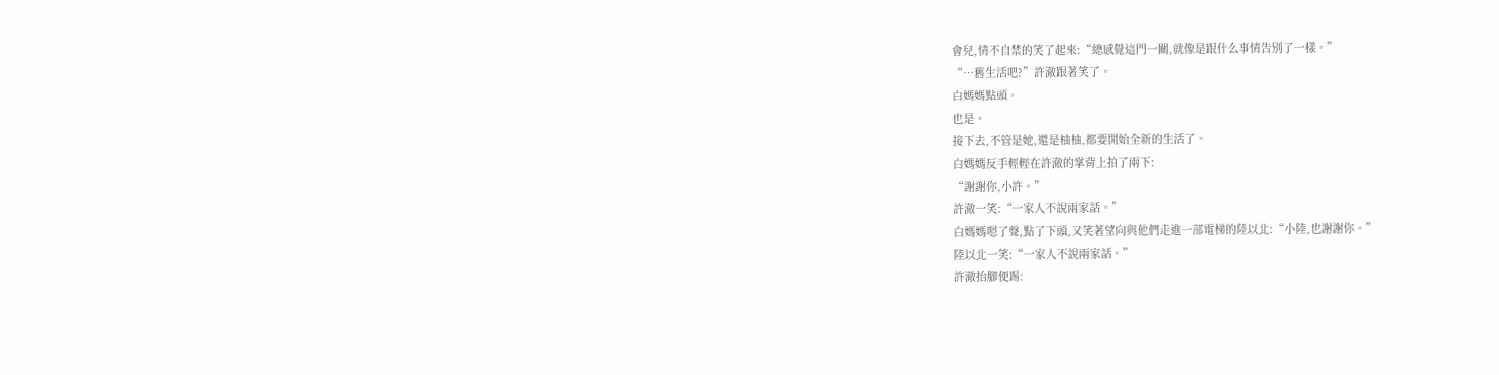會兒,情不自禁的笑了起來:“總感覺這門一關,就像是跟什么事情告別了一樣。”
“…舊生活吧?”許澈跟著笑了。
白媽媽點頭。
也是。
接下去,不管是她,還是柚柚,都要開始全新的生活了。
白媽媽反手輕輕在許澈的掌背上拍了兩下:
“謝謝你,小許。”
許澈一笑:“一家人不說兩家話。”
白媽媽嗯了聲,點了下頭,又笑著望向與他們走進一部電梯的陸以北:“小陸,也謝謝你。”
陸以北一笑:“一家人不說兩家話。”
許澈抬腳便踢: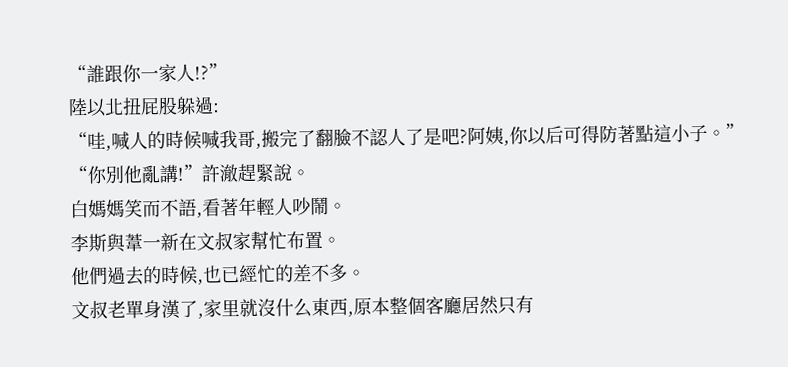“誰跟你一家人!?”
陸以北扭屁股躲過:
“哇,喊人的時候喊我哥,搬完了翻臉不認人了是吧?阿姨,你以后可得防著點這小子。”
“你別他亂講!”許澈趕緊說。
白媽媽笑而不語,看著年輕人吵鬧。
李斯與葦一新在文叔家幫忙布置。
他們過去的時候,也已經忙的差不多。
文叔老單身漢了,家里就沒什么東西,原本整個客廳居然只有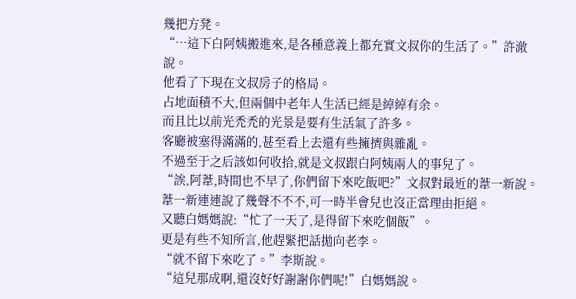幾把方凳。
“…這下白阿姨搬進來,是各種意義上都充實文叔你的生活了。”許澈說。
他看了下現在文叔房子的格局。
占地面積不大,但兩個中老年人生活已經是綽綽有余。
而且比以前光禿禿的光景是要有生活氣了許多。
客廳被塞得滿滿的,甚至看上去還有些擁擠與雜亂。
不過至于之后該如何收拾,就是文叔跟白阿姨兩人的事兒了。
“誒,阿葦,時間也不早了,你們留下來吃飯吧?”文叔對最近的葦一新說。
葦一新連連說了幾聲不不不,可一時半會兒也沒正當理由拒絕。
又聽白媽媽說:“忙了一天了,是得留下來吃個飯”。
更是有些不知所言,他趕緊把話拋向老李。
“就不留下來吃了。”李斯說。
“這兒那成啊,還沒好好謝謝你們呢!”白媽媽說。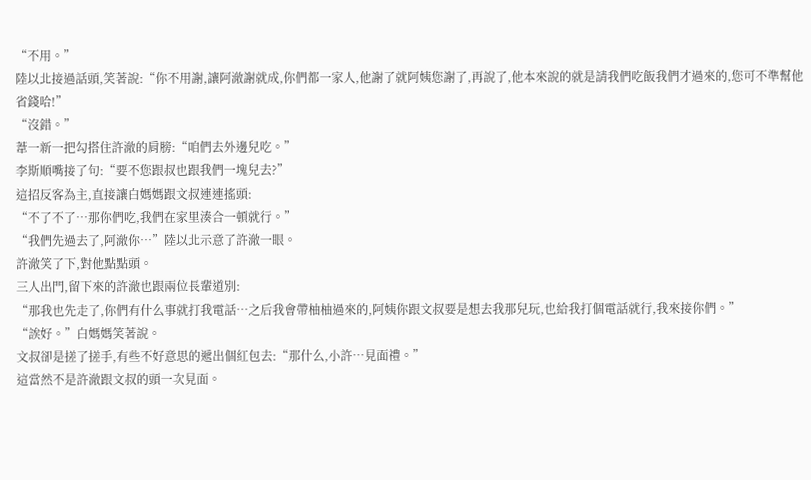“不用。”
陸以北接過話頭,笑著說:“你不用謝,讓阿澈謝就成,你們都一家人,他謝了就阿姨您謝了,再說了,他本來說的就是請我們吃飯我們才過來的,您可不準幫他省錢哈!”
“沒錯。”
葦一新一把勾搭住許澈的肩膀:“咱們去外邊兒吃。”
李斯順嘴接了句:“要不您跟叔也跟我們一塊兒去?”
這招反客為主,直接讓白媽媽跟文叔連連搖頭:
“不了不了…那你們吃,我們在家里湊合一頓就行。”
“我們先過去了,阿澈你…”陸以北示意了許澈一眼。
許澈笑了下,對他點點頭。
三人出門,留下來的許澈也跟兩位長輩道別:
“那我也先走了,你們有什么事就打我電話…之后我會帶柚柚過來的,阿姨你跟文叔要是想去我那兒玩,也給我打個電話就行,我來接你們。”
“誒好。”白媽媽笑著說。
文叔卻是搓了搓手,有些不好意思的遞出個紅包去:“那什么,小許…見面禮。”
這當然不是許澈跟文叔的頭一次見面。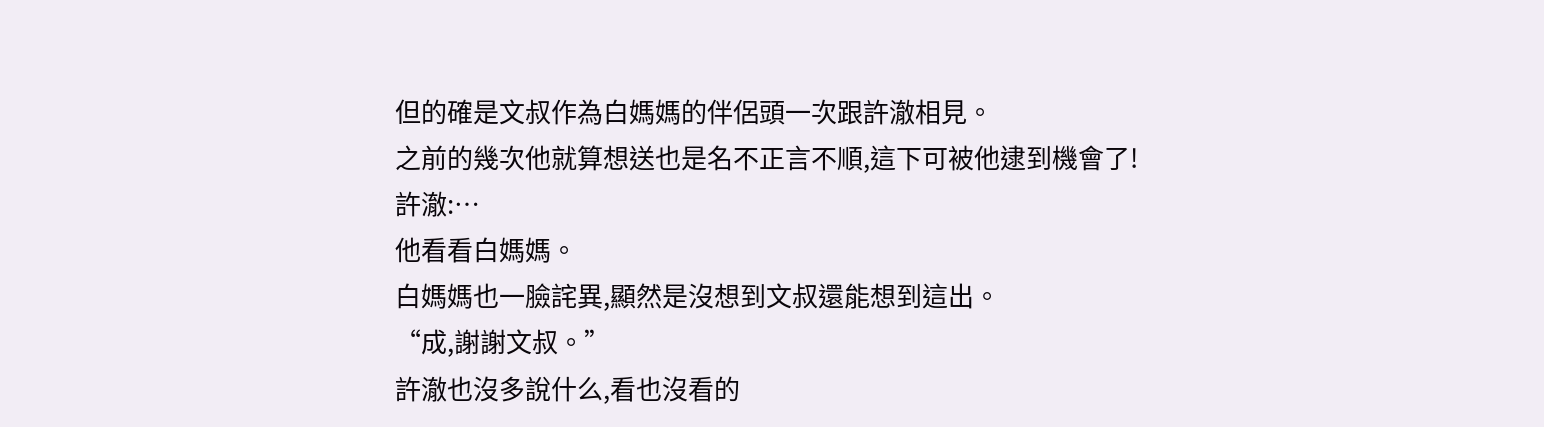但的確是文叔作為白媽媽的伴侶頭一次跟許澈相見。
之前的幾次他就算想送也是名不正言不順,這下可被他逮到機會了!
許澈:…
他看看白媽媽。
白媽媽也一臉詫異,顯然是沒想到文叔還能想到這出。
“成,謝謝文叔。”
許澈也沒多說什么,看也沒看的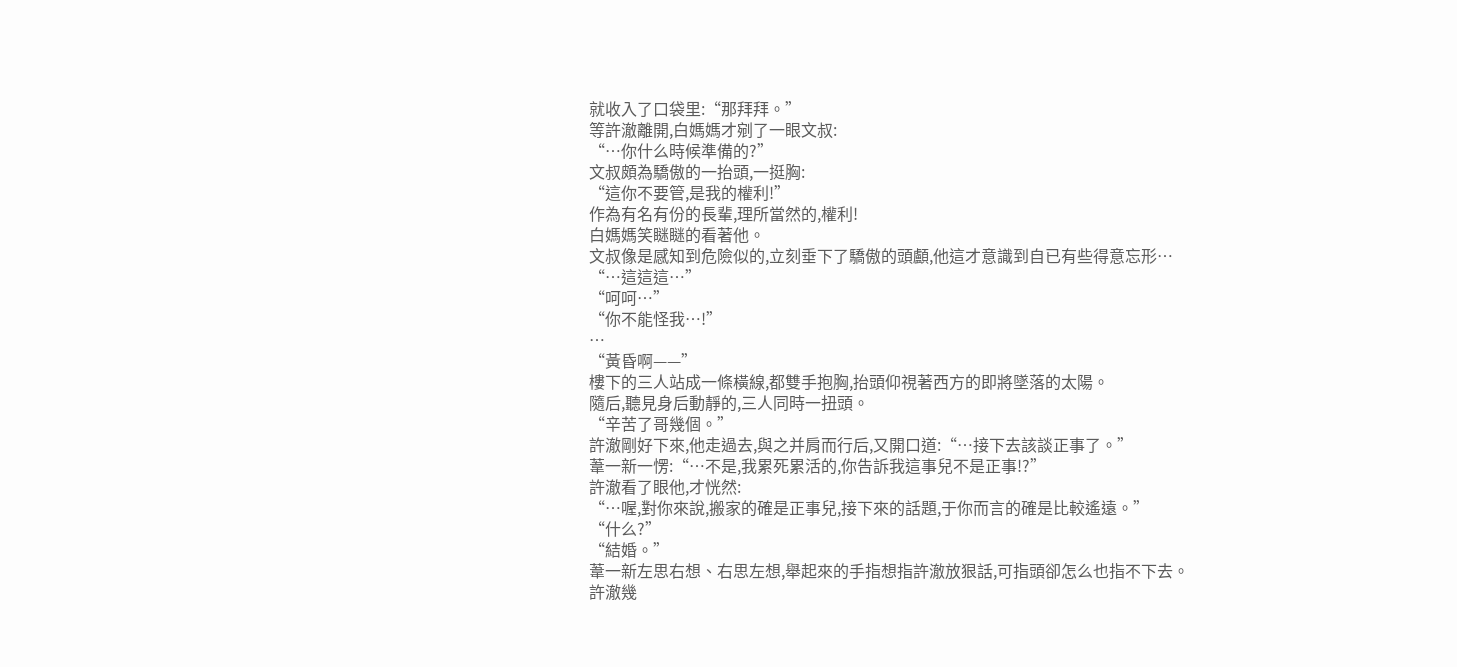就收入了口袋里:“那拜拜。”
等許澈離開,白媽媽才剜了一眼文叔:
“…你什么時候準備的?”
文叔頗為驕傲的一抬頭,一挺胸:
“這你不要管,是我的權利!”
作為有名有份的長輩,理所當然的,權利!
白媽媽笑瞇瞇的看著他。
文叔像是感知到危險似的,立刻垂下了驕傲的頭顱,他這才意識到自已有些得意忘形…
“…這這這…”
“呵呵…”
“你不能怪我…!”
…
“黃昏啊——”
樓下的三人站成一條橫線,都雙手抱胸,抬頭仰視著西方的即將墜落的太陽。
隨后,聽見身后動靜的,三人同時一扭頭。
“辛苦了哥幾個。”
許澈剛好下來,他走過去,與之并肩而行后,又開口道:“…接下去該談正事了。”
葦一新一愣:“…不是,我累死累活的,你告訴我這事兒不是正事!?”
許澈看了眼他,才恍然:
“…喔,對你來說,搬家的確是正事兒,接下來的話題,于你而言的確是比較遙遠。”
“什么?”
“結婚。”
葦一新左思右想、右思左想,舉起來的手指想指許澈放狠話,可指頭卻怎么也指不下去。
許澈幾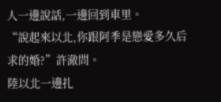人一邊說話,一邊回到車里。
“說起來以北,你跟阿季是戀愛多久后求的婚?”許澈問。
陸以北一邊扎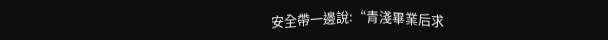安全帶一邊說:“青淺畢業后求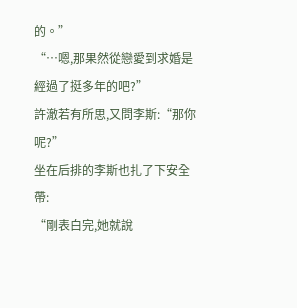的。”
“…嗯,那果然從戀愛到求婚是經過了挺多年的吧?”
許澈若有所思,又問李斯:“那你呢?”
坐在后排的李斯也扎了下安全帶:
“剛表白完,她就說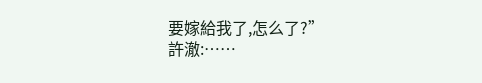要嫁給我了,怎么了?”
許澈:……